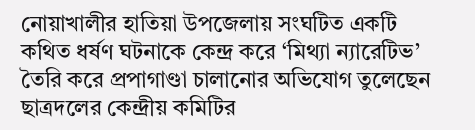নোয়াখালীর হাতিয়া উপজেলায় সংঘটিত একটি কথিত ধর্ষণ ঘটনাকে কেন্দ্র করে ‘মিথ্যা ন্যারেটিভ’ তৈরি করে প্রপাগাণ্ডা চালানোর অভিযোগ তুলেছেন ছাত্রদলের কেন্দ্রীয় কমিটির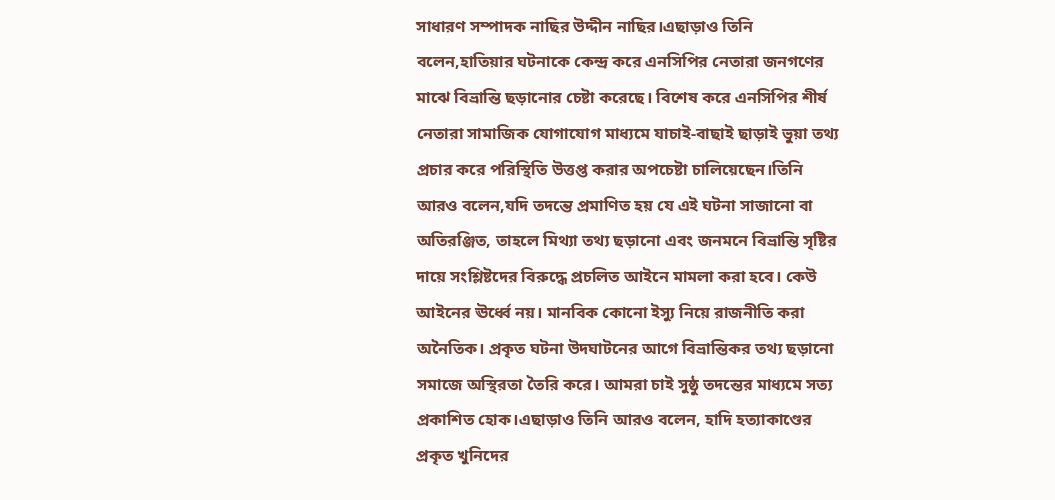সাধারণ সম্পাদক নাছির উদ্দীন নাছির।এছাড়াও তিনি বলেন,হাতিয়ার ঘটনাকে কেন্দ্র করে এনসিপির নেতারা জনগণের মাঝে বিভ্রান্তি ছড়ানোর চেষ্টা করেছে। বিশেষ করে এনসিপির শীর্ষ নেতারা সামাজিক যোগাযোগ মাধ্যমে যাচাই-বাছাই ছাড়াই ভুয়া তথ্য প্রচার করে পরিস্থিতি উত্তপ্ত করার অপচেষ্টা চালিয়েছেন।তিনি আরও বলেন,যদি তদন্তে প্রমাণিত হয় যে এই ঘটনা সাজানো বা অতিরঞ্জিত, তাহলে মিথ্যা তথ্য ছড়ানো এবং জনমনে বিভ্রান্তি সৃষ্টির দায়ে সংশ্লিষ্টদের বিরুদ্ধে প্রচলিত আইনে মামলা করা হবে। কেউ আইনের ঊর্ধ্বে নয়। মানবিক কোনো ইস্যু নিয়ে রাজনীতি করা অনৈতিক। প্রকৃত ঘটনা উদঘাটনের আগে বিভ্রান্তিকর তথ্য ছড়ানো সমাজে অস্থিরতা তৈরি করে। আমরা চাই সুষ্ঠু তদন্তের মাধ্যমে সত্য প্রকাশিত হোক।এছাড়াও তিনি আরও বলেন, হাদি হত্যাকাণ্ডের প্রকৃত খুনিদের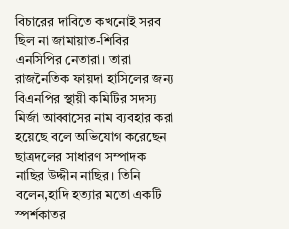বিচারের দাবিতে কখনোই সরব ছিল না জামায়াত-শিবির এনসিপির নেতারা। তারা রাজনৈতিক ফায়দা হাসিলের জন্য বিএনপির স্থায়ী কমিটির সদস্য মির্জা আব্বাসের নাম ব্যবহার করা হয়েছে বলে অভিযোগ করেছেন ছাত্রদলের সাধারণ সম্পাদক নাছির উদ্দীন নাছির। তিনি বলেন,হাদি হত্যার মতো একটি স্পর্শকাতর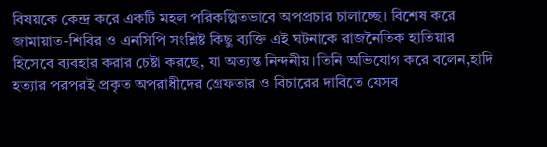বিষয়কে কেন্দ্র করে একটি মহল পরিকল্পিতভাবে অপপ্রচার চালাচ্ছে। বিশেষ করে জামায়াত-শিবির ও এনসিপি সংশ্লিষ্ট কিছু ব্যক্তি এই ঘটনাকে রাজনৈতিক হাতিয়ার হিসেবে ব্যবহার করার চেষ্টা করছে, যা অত্যন্ত নিন্দনীয়।তিনি অভিযোগ করে বলেন,হাদি হত্যার পরপরই প্রকৃত অপরাধীদের গ্রেফতার ও বিচারের দাবিতে যেসব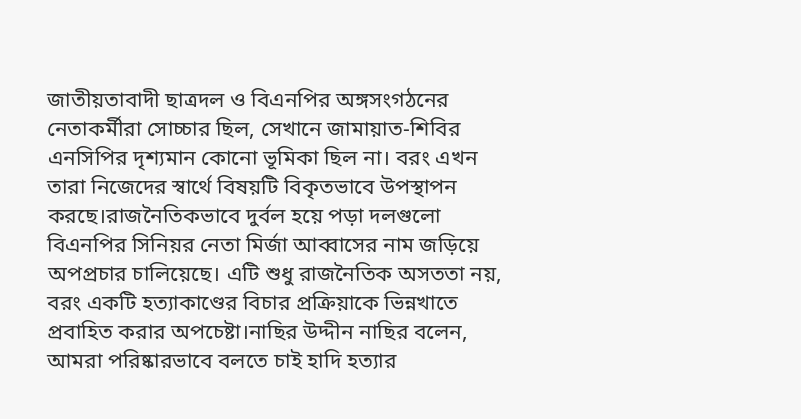জাতীয়তাবাদী ছাত্রদল ও বিএনপির অঙ্গসংগঠনের নেতাকর্মীরা সোচ্চার ছিল, সেখানে জামায়াত-শিবির এনসিপির দৃশ্যমান কোনো ভূমিকা ছিল না। বরং এখন তারা নিজেদের স্বার্থে বিষয়টি বিকৃতভাবে উপস্থাপন করছে।রাজনৈতিকভাবে দুর্বল হয়ে পড়া দলগুলো বিএনপির সিনিয়র নেতা মির্জা আব্বাসের নাম জড়িয়ে অপপ্রচার চালিয়েছে। এটি শুধু রাজনৈতিক অসততা নয়, বরং একটি হত্যাকাণ্ডের বিচার প্রক্রিয়াকে ভিন্নখাতে প্রবাহিত করার অপচেষ্টা।নাছির উদ্দীন নাছির বলেন, আমরা পরিষ্কারভাবে বলতে চাই হাদি হত্যার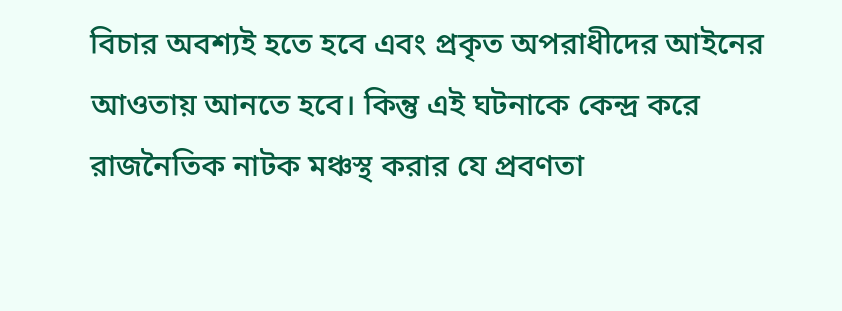বিচার অবশ্যই হতে হবে এবং প্রকৃত অপরাধীদের আইনের আওতায় আনতে হবে। কিন্তু এই ঘটনাকে কেন্দ্র করে রাজনৈতিক নাটক মঞ্চস্থ করার যে প্রবণতা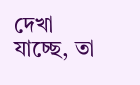দেখা যাচ্ছে, তা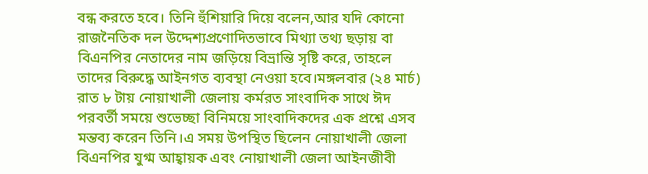বন্ধ করতে হবে। তিনি হুঁশিয়ারি দিয়ে বলেন,আর যদি কোনো রাজনৈতিক দল উদ্দেশ্যপ্রণোদিতভাবে মিথ্যা তথ্য ছড়ায় বা বিএনপির নেতাদের নাম জড়িয়ে বিভ্রান্তি সৃষ্টি করে, তাহলে তাদের বিরুদ্ধে আইনগত ব্যবস্থা নেওয়া হবে।মঙ্গলবার (২৪ মার্চ) রাত ৮ টায় নোয়াখালী জেলায় কর্মরত সাংবাদিক সাথে ঈদ পরবর্তী সময়ে শুভেচ্ছা বিনিময়ে সাংবাদিকদের এক প্রশ্নে এসব মন্তব্য করেন তিনি।এ সময় উপস্থিত ছিলেন নোয়াখালী জেলা বিএনপির যুগ্ম আহ্বায়ক এবং নোয়াখালী জেলা আইনজীবী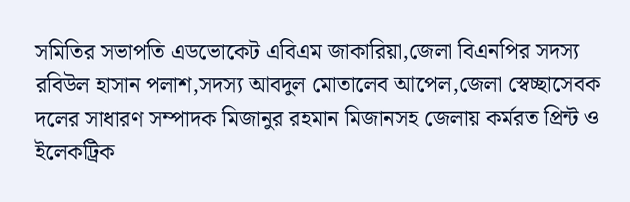সমিতির সভাপতি এডভোকেট এবিএম জাকারিয়া,জেলা বিএনপির সদস্য রবিউল হাসান পলাশ,সদস্য আবদুল মোতালেব আপেল,জেলা স্বেচ্ছাসেবক দলের সাধারণ সম্পাদক মিজানুর রহমান মিজানসহ জেলায় কর্মরত প্রিন্ট ও ইলেকট্রিক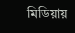মিডিয়ায়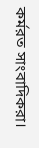কর্মরত সাংবাদিকরা।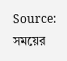Source: সময়ের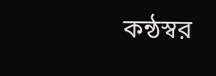কন্ঠস্বর